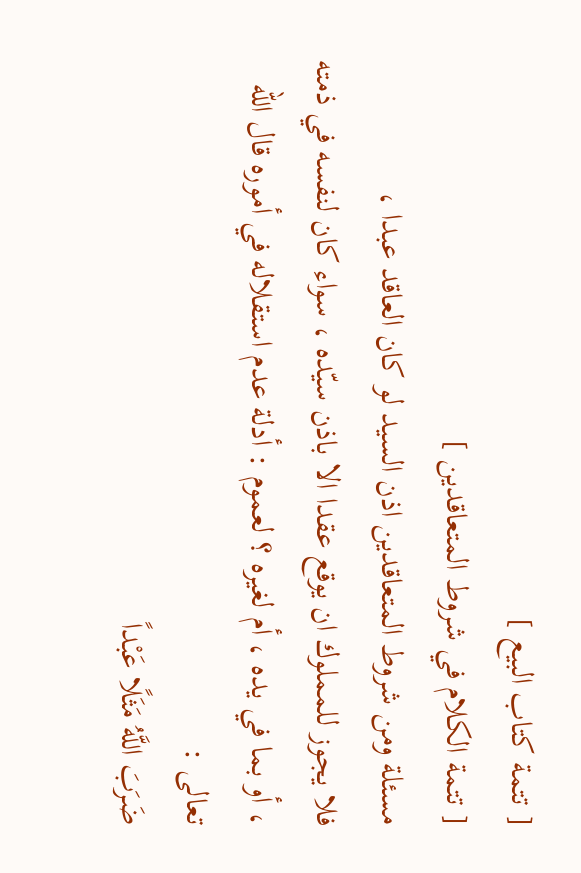[ تتمة كتاب البيع ]
[ تتمة الكلام في شروط المتعاقدين ]
مسئلة ومن شروط المتعاقدين اذن السيد لو كان العاقد عبدا ،
فلا يجوز للمملوك ان يوقع عقدا الا باذن سيّده ، سواء كان لنفسه في ذمته ، أو بما في يده ، أم لغيره ؟ لعموم : أدلة عدم استقلاله في أموره قال الله تعالى :
ضَرَبَ اللَّهُ مَثَلًا عَبْداً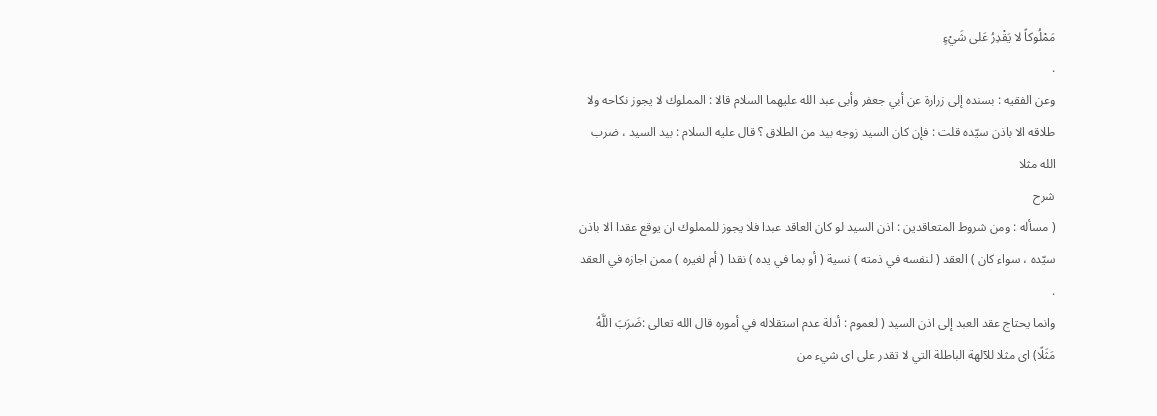مَمْلُوكاً لا يَقْدِرُ عَلى شَيْءٍ
.
وعن الفقيه : بسنده إلى زرارة عن أبي جعفر وأبى عبد الله عليهما السلام قالا : المملوك لا يجوز نكاحه ولا طلاقه الا باذن سيّده قلت : فإن كان السيد زوجه بيد من الطلاق ؟ قال عليه السلام : بيد السيد ، ضرب الله مثلا
شرح
( مسأله : ومن شروط المتعاقدين : اذن السيد لو كان العاقد عبدا فلا يجوز للمملوك ان يوقع عقدا الا باذن سيّده ، سواء كان ) العقد ( لنفسه في ذمته ) نسية ( أو بما في يده ) نقدا ( أم لغيره ) ممن اجازه في العقد .
وانما يحتاج عقد العبد إلى اذن السيد ( لعموم : أدلة عدم استقلاله في أموره قال الله تعالى :ضَرَبَ اللَّهُ مَثَلًا) اى مثلا للآلهة الباطلة التي لا تقدر على اى شيء من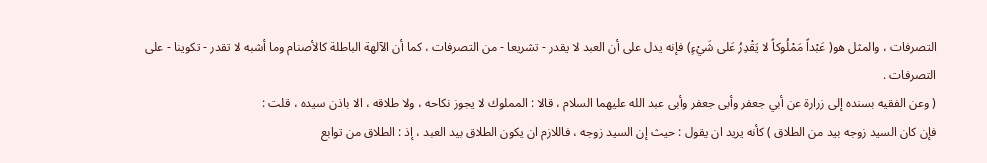التصرفات ، والمثل هو( عَبْداً مَمْلُوكاً لا يَقْدِرُ عَلى شَيْءٍ) فإنه يدل على أن العبد لا يقدر - تشريعا - من التصرفات ، كما أن الآلهة الباطلة كالأصنام وما أشبه لا تقدر - تكوينا - على التصرفات .
( وعن الفقيه بسنده إلى زرارة عن أبي جعفر وأبى جعفر وأبى عبد الله عليهما السلام ، قالا : المملوك لا يجوز نكاحه ، ولا طلاقه ، الا باذن سيده ، قلت :
فإن كان السيد زوجه بيد من الطلاق ) كأنه يريد ان يقول : حيث إن السيد زوجه ، فاللازم ان يكون الطلاق بيد العبد ، إذ : الطلاق من توابع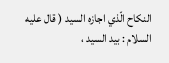النكاح الّذي اجازه السيد ( قال عليه السلام : بيد السيد ،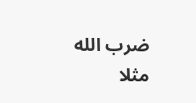ضرب الله مثلا